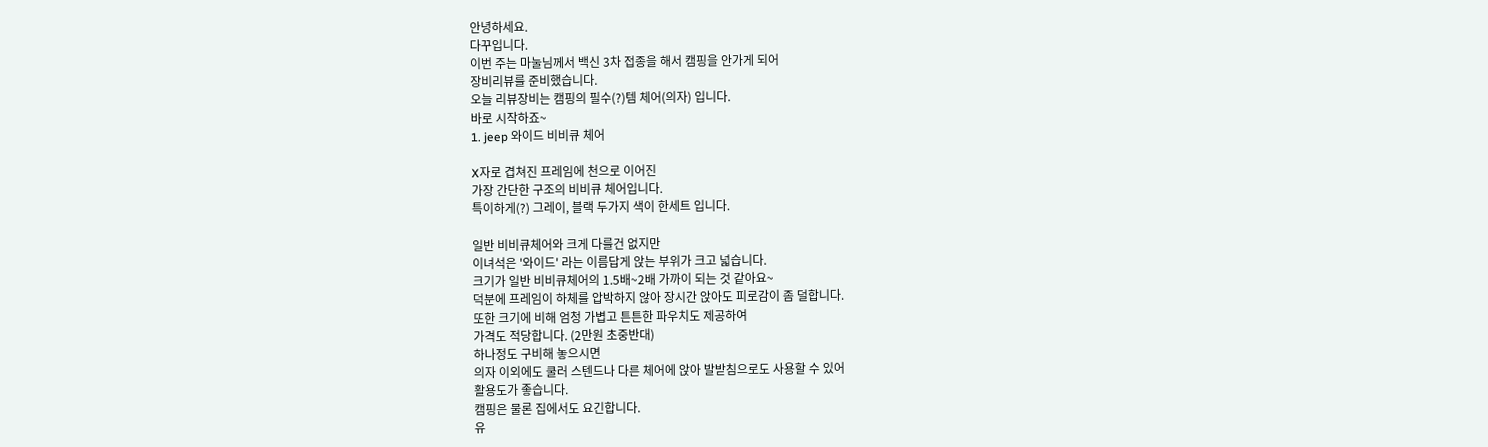안녕하세요.
다꾸입니다.
이번 주는 마눌님께서 백신 3차 접종을 해서 캠핑을 안가게 되어
장비리뷰를 준비했습니다.
오늘 리뷰장비는 캠핑의 필수(?)템 체어(의자) 입니다.
바로 시작하죠~
1. jeep 와이드 비비큐 체어

X자로 겹쳐진 프레임에 천으로 이어진
가장 간단한 구조의 비비큐 체어입니다.
특이하게(?) 그레이, 블랙 두가지 색이 한세트 입니다.

일반 비비큐체어와 크게 다를건 없지만
이녀석은 '와이드' 라는 이름답게 앉는 부위가 크고 넓습니다.
크기가 일반 비비큐체어의 1.5배~2배 가까이 되는 것 같아요~
덕분에 프레임이 하체를 압박하지 않아 장시간 앉아도 피로감이 좀 덜합니다.
또한 크기에 비해 엄청 가볍고 튼튼한 파우치도 제공하여
가격도 적당합니다. (2만원 초중반대)
하나정도 구비해 놓으시면
의자 이외에도 쿨러 스텐드나 다른 체어에 앉아 발받침으로도 사용할 수 있어
활용도가 좋습니다.
캠핑은 물론 집에서도 요긴합니다.
유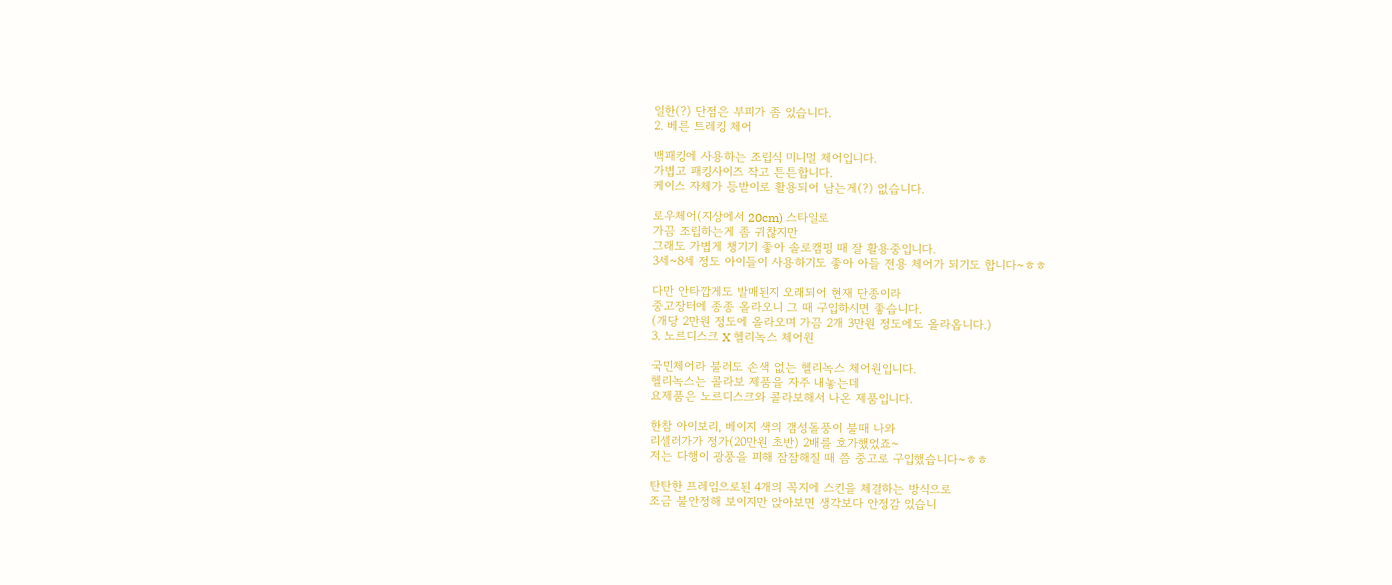일한(?) 단점은 부피가 좀 있습니다.
2. 베른 트레킹 체어

백패킹에 사용하는 조립식 미니멀 체어입니다.
가볍고 패킹사이즈 작고 튼튼합니다.
케이스 자체가 등받이로 활용되어 남는게(?) 없습니다.

로우체어(지상에서 20cm) 스타일로
가끔 조립하는게 좀 귀찮지만
그래도 가볍게 챙기기 좋아 솔로캠핑 때 잘 활용중입니다.
3세~8세 정도 아이들이 사용하기도 좋아 아들 전용 체어가 되기도 합니다~ㅎㅎ

다만 안타깝게도 발매된지 오래되어 현재 단종이라
중고장터에 종종 올라오니 그 때 구입하시면 좋습니다.
(개당 2만원 정도에 올라오며 가끔 2개 3만원 정도에도 올라옵니다.)
3. 노르디스크 X 헬리녹스 체어원

국민체어라 불러도 손색 없는 헬리녹스 체어원입니다.
헬리녹스는 콜라보 제품을 자주 내놓는데
요제품은 노르디스크와 콜라보해서 나온 제품입니다.

한참 아이보리, 베이지 색의 갬성돌풍이 불때 나와
리셀러가가 정가(20만원 초반) 2배를 호가했었죠~
저는 다행이 광풍을 피해 잠잠해질 때 쯤 중고로 구입했습니다~ㅎㅎ

탄탄한 프레임으로된 4개의 꼭지에 스킨을 체결하는 방식으로
조금 불안정해 보이지만 앉아보면 생각보다 안정감 있습니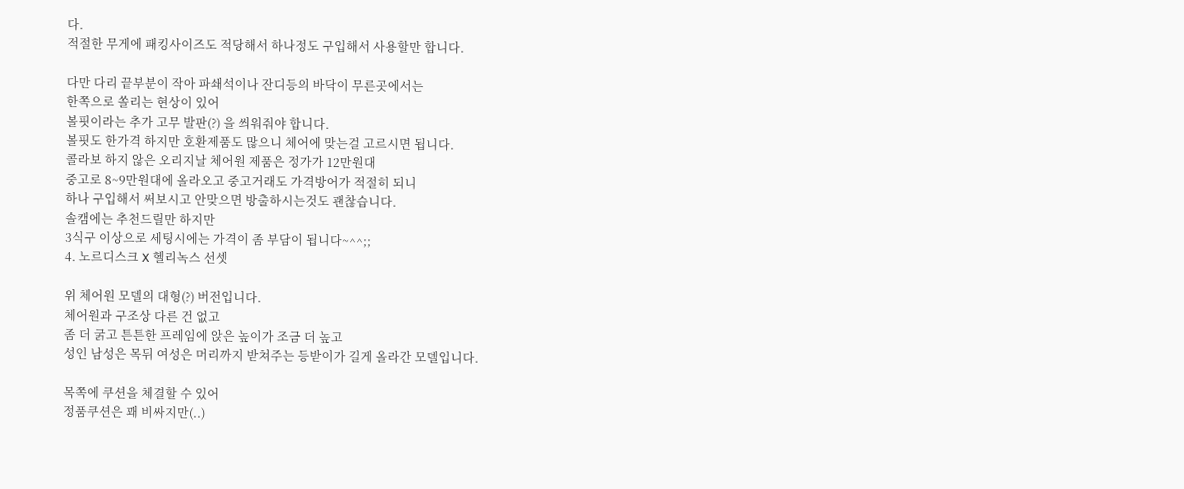다.
적절한 무게에 패킹사이즈도 적당해서 하나정도 구입해서 사용할만 합니다.

다만 다리 끝부분이 작아 파쇄석이나 잔디등의 바닥이 무른곳에서는
한쪽으로 쏠리는 현상이 있어
볼핏이라는 추가 고무 발판(?) 을 씌워줘야 합니다.
볼핏도 한가격 하지만 호환제품도 많으니 체어에 맞는걸 고르시면 됩니다.
콜라보 하지 않은 오리지날 체어원 제품은 정가가 12만원대
중고로 8~9만원대에 올라오고 중고거래도 가격방어가 적절히 되니
하나 구입해서 써보시고 안맞으면 방출하시는것도 괜찮습니다.
솔캠에는 추천드릴만 하지만
3식구 이상으로 세팅시에는 가격이 좀 부담이 됩니다~^^;;
4. 노르디스크 X 헬리녹스 선셋

위 체어원 모델의 대형(?) 버전입니다.
체어원과 구조상 다른 건 없고
좀 더 굵고 튼튼한 프레임에 앉은 높이가 조금 더 높고
성인 남성은 목뒤 여성은 머리까지 받쳐주는 등받이가 길게 올라간 모델입니다.

목쪽에 쿠션을 체결할 수 있어
정품쿠션은 꽤 비싸지만(..)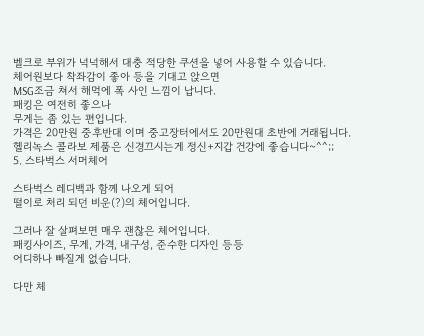벨크로 부위가 넉넉해서 대충 적당한 쿠션을 넣어 사용할 수 있습니다.
체어원보다 착좌감이 좋아 등을 기대고 앉으면
MSG조금 쳐서 해먹에 폭 사인 느낌이 납니다.
패킹은 여전히 좋으나
무게는 좀 있는 편입니다.
가격은 20만원 중후반대 이며 중고장터에서도 20만원대 초반에 거래됩니다.
헬리녹스 콜라보 제품은 신경끄시는게 정신+지갑 건강에 좋습니다~^^;;
5. 스타벅스 서머체어

스타벅스 레디백과 함께 나오게 되어
떨이로 처리 되던 비운(?)의 체어입니다.

그러나 잘 살펴보면 매우 괜찮은 체어입니다.
패킹사이즈, 무게, 가격, 내구성, 준수한 디자인 등등
어디하나 빠질게 없습니다.

다만 체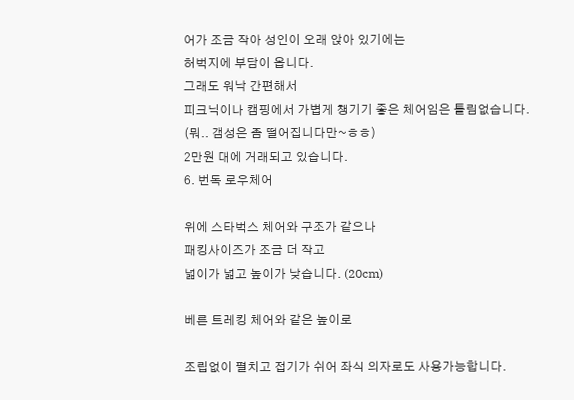어가 조금 작아 성인이 오래 앉아 있기에는
허벅지에 부담이 옵니다.
그래도 워낙 간편해서
피크닉이나 캠핑에서 가볍게 챙기기 좋은 체어임은 틀림없습니다.
(뭐.. 갬성은 좀 떨어집니다만~ㅎㅎ)
2만원 대에 거래되고 있습니다.
6. 번독 로우체어

위에 스타벅스 체어와 구조가 같으나
패킹사이즈가 조금 더 작고
넓이가 넓고 높이가 낮습니다. (20cm)

베른 트레킹 체어와 같은 높이로

조립없이 펼치고 접기가 쉬어 좌식 의자로도 사용가능합니다.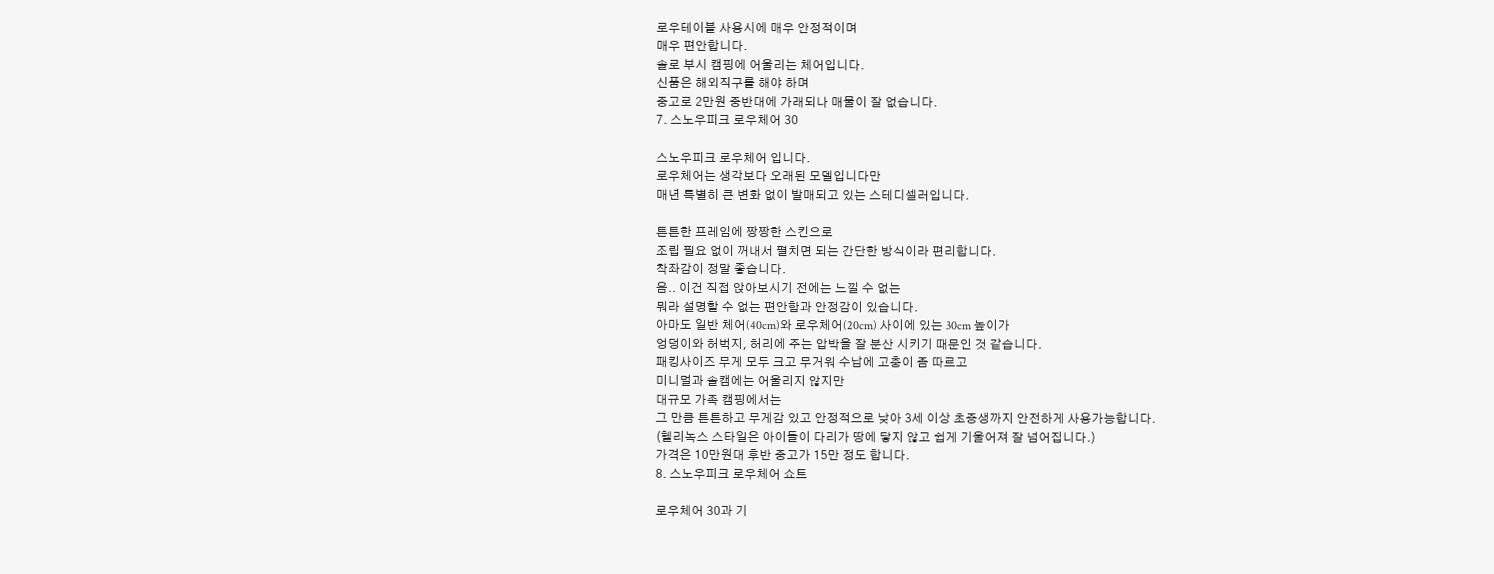로우테이블 사용시에 매우 안정적이며
매우 편안합니다.
솔로 부시 캠핑에 어울리는 체어입니다.
신품은 해외직구를 해야 하며
중고로 2만원 중반대에 가래되나 매물이 잘 없습니다.
7. 스노우피크 로우체어 30

스노우피크 로우체어 입니다.
로우체어는 생각보다 오래된 모델입니다만
매년 특별히 큰 변화 없이 발매되고 있는 스테디셀러입니다.

튼튼한 프레임에 짱짱한 스킨으로
조립 필요 없이 꺼내서 펼치면 되는 간단한 방식이라 편리합니다.
착좌감이 정말 좋습니다.
음.. 이건 직접 앉아보시기 전에는 느낄 수 없는
뭐라 설명할 수 없는 편안함과 안정감이 있습니다.
아마도 일반 체어(40cm)와 로우체어(20cm) 사이에 있는 30cm 높이가
엉덩이와 허벅지, 허리에 주는 압박을 잘 분산 시키기 때문인 것 같습니다.
패킹사이즈 무게 모두 크고 무거워 수납에 고충이 좀 따르고
미니멀과 솔캠에는 어울리지 않지만
대규모 가족 캠핑에서는
그 만큼 튼튼하고 무게감 있고 안정적으로 낮아 3세 이상 초증생까지 안전하게 사용가능합니다.
(헬리녹스 스타일은 아이들이 다리가 땅에 닿지 않고 쉽게 기울어져 잘 넘어집니다.)
가격은 10만원대 후반 중고가 15만 정도 합니다.
8. 스노우피크 로우체어 쇼트

로우체어 30과 기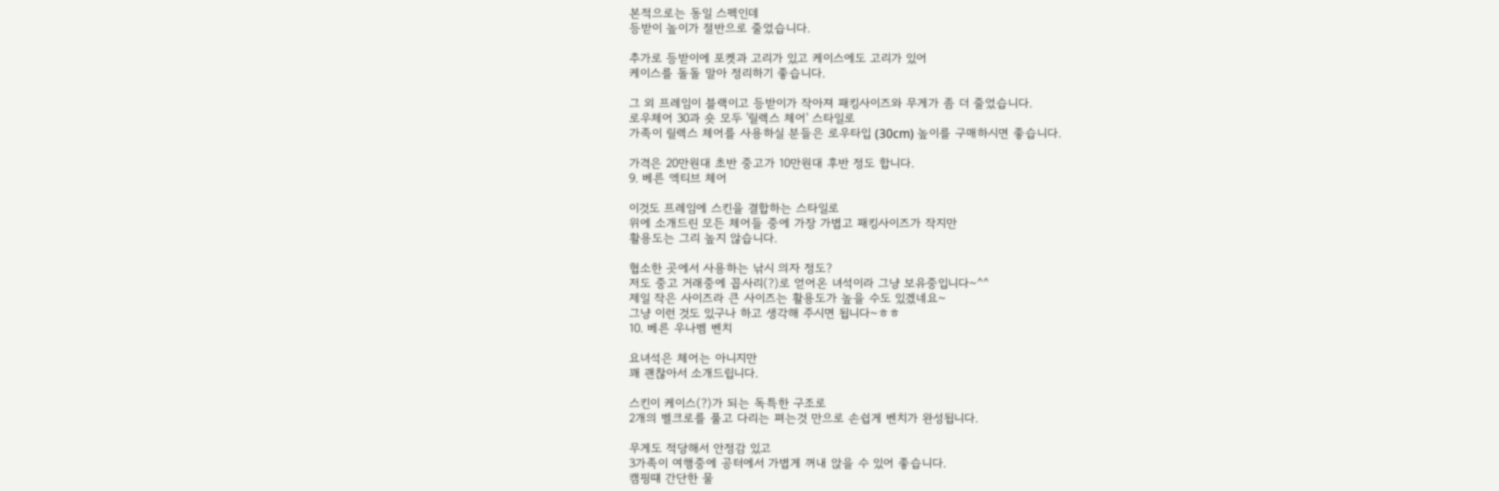본적으로는 동일 스펙인데
등받이 높이가 절반으로 줄었습니다.

추가로 등받이에 포켓과 고리가 있고 케이스에도 고리가 있어
케이스를 돌돌 말아 정리하기 좋습니다.

그 외 프레임이 블랙이고 등받이가 작아져 패킹사이즈와 무게가 좀 더 줄었습니다.
로우체어 30과 숏 모두 '릴렉스 체어' 스타일로
가족이 릴렉스 체어를 사용하실 분들은 로우타입 (30cm) 높이를 구매하시면 좋습니다.

가격은 20만원대 초반 중고가 10만원대 후반 정도 합니다.
9. 베른 엑티브 체어

이것도 프레임에 스킨을 결합하는 스타일로
위에 소개드린 모든 체어들 중에 가장 가볍고 패킹사이즈가 작지만
활용도는 그리 높지 않습니다.

협소한 곳에서 사용하는 낚시 의자 정도?
저도 중고 거래중에 꼽사리(?)로 얻어온 녀석이라 그냥 보유중입니다~^^
제일 작은 사이즈라 큰 사이즈는 활용도가 높을 수도 있겠네요~
그냥 이런 것도 있구나 하고 생각해 주시면 됩니다~ㅎㅎ
10. 베른 우나벰 벤치

요녀석은 체어는 아니지만
꽤 괜찮아서 소개드립니다.

스킨이 케이스(?)가 되는 독특한 구조로
2개의 벨크로를 풀고 다리는 펴는것 만으로 손쉽게 벤치가 완성됩니다.

무게도 적당해서 안정감 있고
3가족이 여행중에 공터에서 가볍게 꺼내 앉을 수 있어 좋습니다.
캠핑떄 간단한 물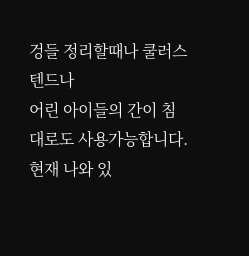겅들 정리할때나 쿨러스텐드나
어린 아이들의 간이 침대로도 사용가능합니다.
현재 나와 있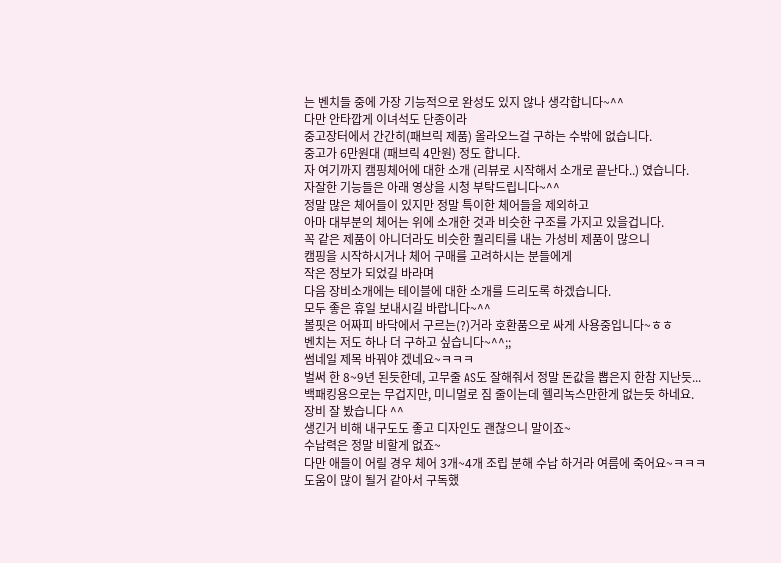는 벤치들 중에 가장 기능적으로 완성도 있지 않나 생각합니다~^^
다만 안타깝게 이녀석도 단종이라
중고장터에서 간간히(패브릭 제품) 올라오느걸 구하는 수밖에 없습니다.
중고가 6만원대 (패브릭 4만원) 정도 합니다.
자 여기까지 캠핑체어에 대한 소개 (리뷰로 시작해서 소개로 끝난다..) 였습니다.
자잘한 기능들은 아래 영상을 시청 부탁드립니다~^^
정말 많은 체어들이 있지만 정말 특이한 체어들을 제외하고
아마 대부분의 체어는 위에 소개한 것과 비슷한 구조를 가지고 있을겁니다.
꼭 같은 제품이 아니더라도 비슷한 퀄리티를 내는 가성비 제품이 많으니
캠핑을 시작하시거나 체어 구매를 고려하시는 분들에게
작은 정보가 되었길 바라며
다음 장비소개에는 테이블에 대한 소개를 드리도록 하겠습니다.
모두 좋은 휴일 보내시길 바랍니다~^^
볼핏은 어짜피 바닥에서 구르는(?)거라 호환품으로 싸게 사용중입니다~ㅎㅎ
벤치는 저도 하나 더 구하고 싶습니다~^^;;
썸네일 제목 바꿔야 겠네요~ㅋㅋㅋ
벌써 한 8~9년 된듯한데, 고무줄 AS도 잘해줘서 정말 돈값을 뽑은지 한참 지난듯...
백패킹용으로는 무겁지만, 미니멀로 짐 줄이는데 헬리녹스만한게 없는듯 하네요.
장비 잘 봤습니다 ^^
생긴거 비해 내구도도 좋고 디자인도 괜찮으니 말이죠~
수납력은 정말 비할게 없죠~
다만 애들이 어릴 경우 체어 3개~4개 조립 분해 수납 하거라 여름에 죽어요~ㅋㅋㅋ
도움이 많이 될거 같아서 구독했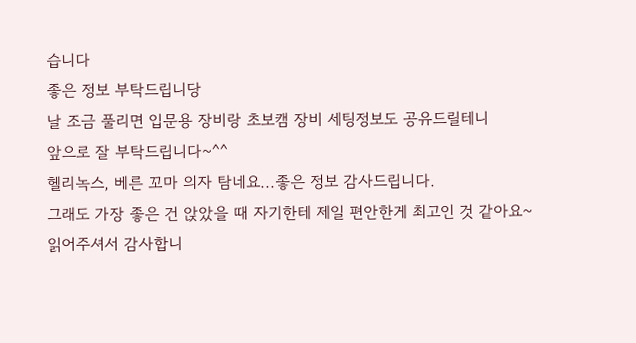습니다
좋은 정보 부탁드립니당
날 조금 풀리면 입문용 장비랑 초보캠 장비 세팅정보도 공유드릴테니
앞으로 잘 부탁드립니다~^^
헬리녹스, 베른 꼬마 의자 탐네요...좋은 정보 감사드립니다.
그래도 가장 좋은 건 앉았을 때 자기한테 제일 편안한게 최고인 것 같아요~
읽어주셔서 감사합니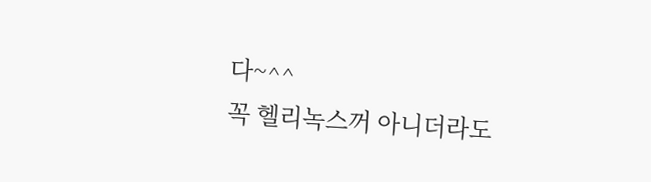다~^^
꼭 헬리녹스꺼 아니더라도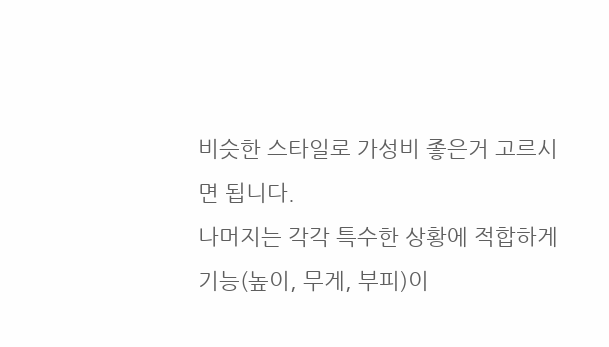비슷한 스타일로 가성비 좋은거 고르시면 됩니다.
나머지는 각각 특수한 상황에 적합하게 기능(높이, 무게, 부피)이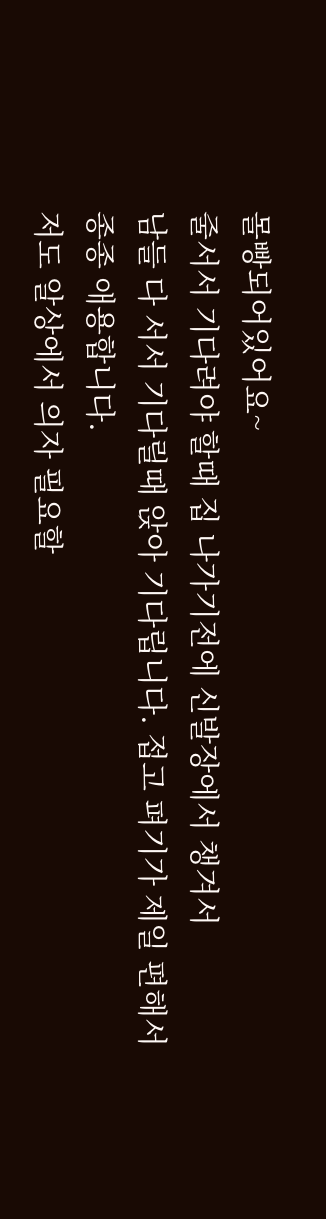몰빵되어있어요~
줄서서 기다려야 할때 집 나가기전에 신발장에서 챙겨서
남들 다 서서 기다릴때 앉아 기다립니다. 접고 펴기가 제일 편해서 종종 애용합니다.
저도 알상에서 의자 필요할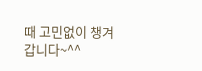때 고민없이 챙겨갑니다~^^